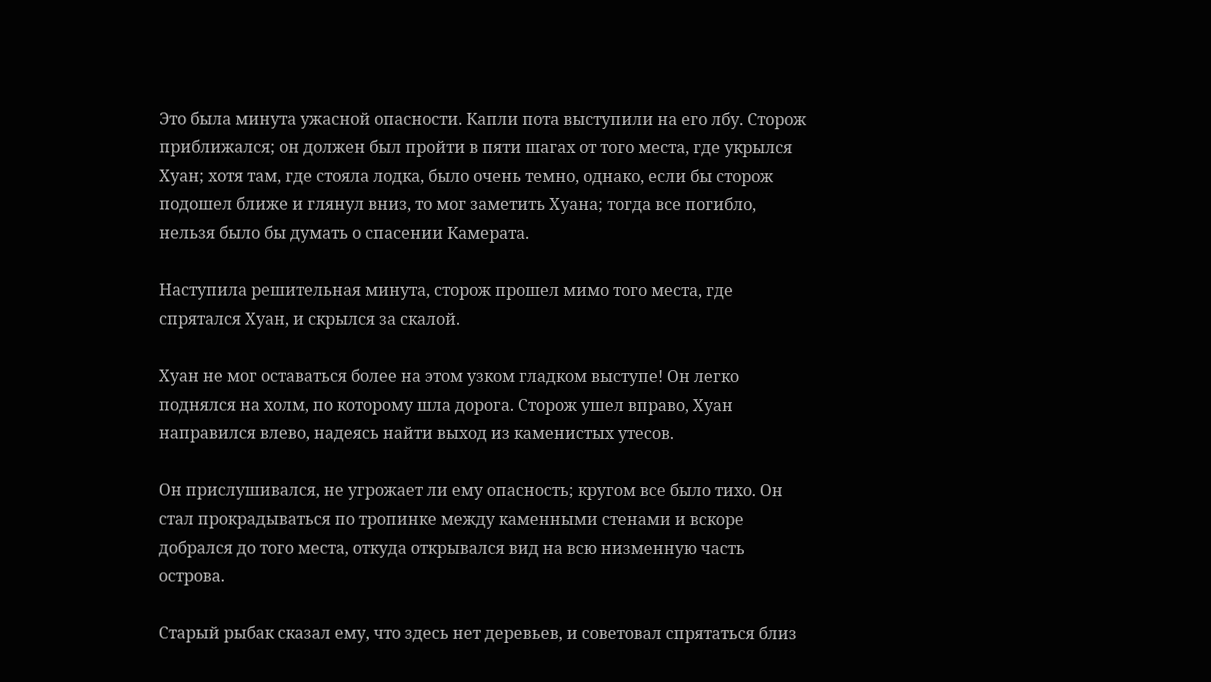Это была минута ужасной опасности. Капли пота выступили на его лбу. Сторож приближался; он должен был пройти в пяти шагах от того места, где укрылся Хуан; хотя там, где стояла лодка, было очень темно, однако, если бы сторож подошел ближе и глянул вниз, то мог заметить Хуана; тогда все погибло, нельзя было бы думать о спасении Камерата.

Наступила решительная минута, сторож прошел мимо того места, где спрятался Хуан, и скрылся за скалой.

Хуан не мог оставаться более на этом узком гладком выступе! Он легко поднялся на холм, по которому шла дорога. Сторож ушел вправо, Хуан направился влево, надеясь найти выход из каменистых утесов.

Он прислушивался, не угрожает ли ему опасность; кругом все было тихо. Он стал прокрадываться по тропинке между каменными стенами и вскоре добрался до того места, откуда открывался вид на всю низменную часть острова.

Старый рыбак сказал ему, что здесь нет деревьев, и советовал спрятаться близ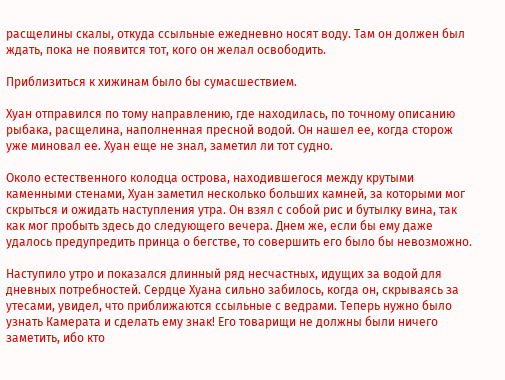расщелины скалы, откуда ссыльные ежедневно носят воду. Там он должен был ждать, пока не появится тот, кого он желал освободить.

Приблизиться к хижинам было бы сумасшествием.

Хуан отправился по тому направлению, где находилась, по точному описанию рыбака, расщелина, наполненная пресной водой. Он нашел ее, когда сторож уже миновал ее. Хуан еще не знал, заметил ли тот судно.

Около естественного колодца острова, находившегося между крутыми каменными стенами, Хуан заметил несколько больших камней, за которыми мог скрыться и ожидать наступления утра. Он взял с собой рис и бутылку вина, так как мог пробыть здесь до следующего вечера. Днем же, если бы ему даже удалось предупредить принца о бегстве, то совершить его было бы невозможно.

Наступило утро и показался длинный ряд несчастных, идущих за водой для дневных потребностей. Сердце Хуана сильно забилось, когда он, скрываясь за утесами, увидел, что приближаются ссыльные с ведрами. Теперь нужно было узнать Камерата и сделать ему знак! Его товарищи не должны были ничего заметить, ибо кто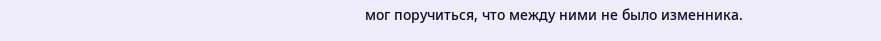мог поручиться, что между ними не было изменника.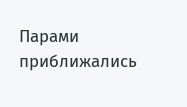Парами приближались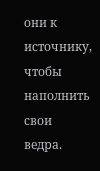они к источнику, чтобы наполнить свои ведра.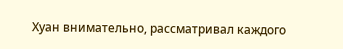Хуан внимательно, рассматривал каждого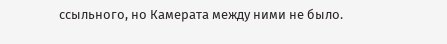ссыльного, но Камерата между ними не было.